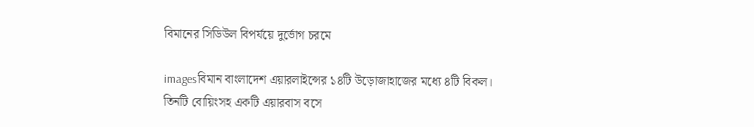বিমানের সিডিউল বিপর্যয়ে দুর্ভোগ চরমে

imagesবিমান বাংলাদেশ এয়ারলাইন্সের ১৪টি উড়োজাহাজের মধ্যে ৪টি বিকল। তিনটি বোয়িংসহ একটি এয়ারবাস বসে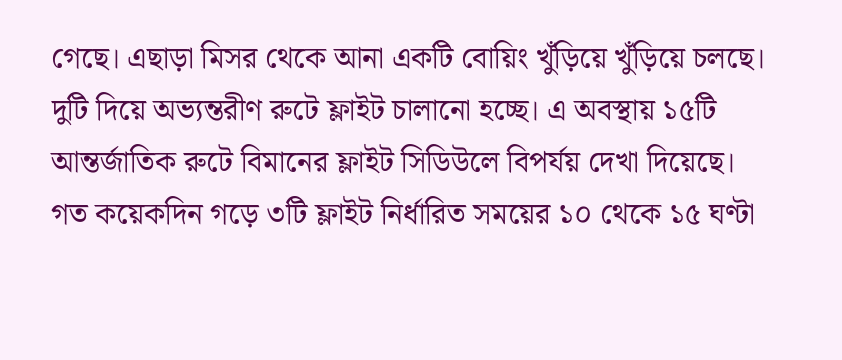গেছে। এছাড়া মিসর থেকে আনা একটি বোয়িং খুঁড়িয়ে খুঁড়িয়ে চলছে। দুটি দিয়ে অভ্যন্তরীণ রুটে ফ্লাইট চালানো হচ্ছে। এ অবস্থায় ১৫টি আন্তর্জাতিক রুটে বিমানের ফ্লাইট সিডিউলে বিপর্যয় দেখা দিয়েছে। গত কয়েকদিন গড়ে ৩টি ফ্লাইট নির্ধারিত সময়ের ১০ থেকে ১৫ ঘণ্টা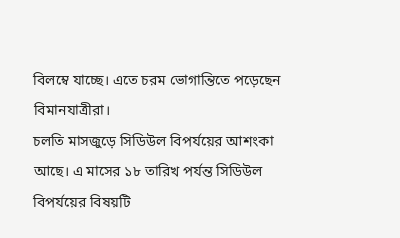বিলম্বে যাচ্ছে। এতে চরম ভোগান্তিতে পড়েছেন বিমানযাত্রীরা।
চলতি মাসজুড়ে সিডিউল বিপর্যয়ের আশংকা আছে। এ মাসের ১৮ তারিখ পর্যন্ত সিডিউল বিপর্যয়ের বিষয়টি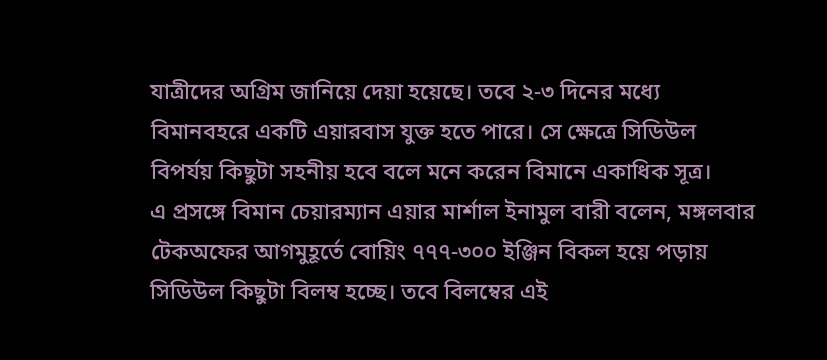যাত্রীদের অগ্রিম জানিয়ে দেয়া হয়েছে। তবে ২-৩ দিনের মধ্যে বিমানবহরে একটি এয়ারবাস যুক্ত হতে পারে। সে ক্ষেত্রে সিডিউল বিপর্যয় কিছুটা সহনীয় হবে বলে মনে করেন বিমানে একাধিক সূত্র।
এ প্রসঙ্গে বিমান চেয়ারম্যান এয়ার মার্শাল ইনামুল বারী বলেন, মঙ্গলবার টেকঅফের আগমুহূর্তে বোয়িং ৭৭৭-৩০০ ইঞ্জিন বিকল হয়ে পড়ায় সিডিউল কিছুটা বিলম্ব হচ্ছে। তবে বিলম্বের এই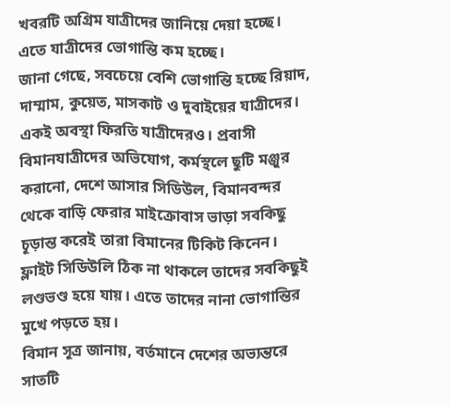খবরটি অগ্রিম যাত্রীদের জানিয়ে দেয়া হচ্ছে। এতে যাত্রীদের ভোগান্তি কম হচ্ছে।
জানা গেছে, সবচেয়ে বেশি ভোগান্তি হচ্ছে রিয়াদ, দাম্মাম, কুয়েত, মাসকাট ও দুবাইয়ের যাত্রীদের। একই অবস্থা ফিরতি যাত্রীদেরও। প্রবাসী বিমানযাত্রীদের অভিযোগ, কর্মস্থলে ছুটি মঞ্জুর করানো, দেশে আসার সিডিউল, বিমানবন্দর থেকে বাড়ি ফেরার মাইক্রোবাস ভাড়া সবকিছু চূড়ান্ত করেই তারা বিমানের টিকিট কিনেন। ফ্লাইট সিডিউলি ঠিক না থাকলে তাদের সবকিছুই লণ্ডভণ্ড হয়ে যায়। এতে তাদের নানা ভোগান্তির মুখে পড়তে হয়।
বিমান সূত্র জানায়, বর্তমানে দেশের অভ্যন্তরে সাতটি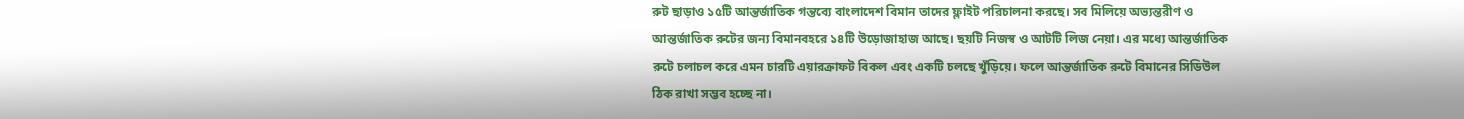রুট ছাড়াও ১৫টি আন্তর্জাতিক গন্তব্যে বাংলাদেশ বিমান তাদের ফ্লাইট পরিচালনা করছে। সব মিলিয়ে অভ্যন্তরীণ ও আন্তর্জাতিক রুটের জন্য বিমানবহরে ১৪টি উড়োজাহাজ আছে। ছয়টি নিজস্ব ও আটটি লিজ নেয়া। এর মধ্যে আন্তর্জাতিক রুটে চলাচল করে এমন চারটি এয়ারক্রাফট বিকল এবং একটি চলছে খুঁড়িয়ে। ফলে আন্তর্জাতিক রুটে বিমানের সিডিউল ঠিক রাখা সম্ভব হচ্ছে না।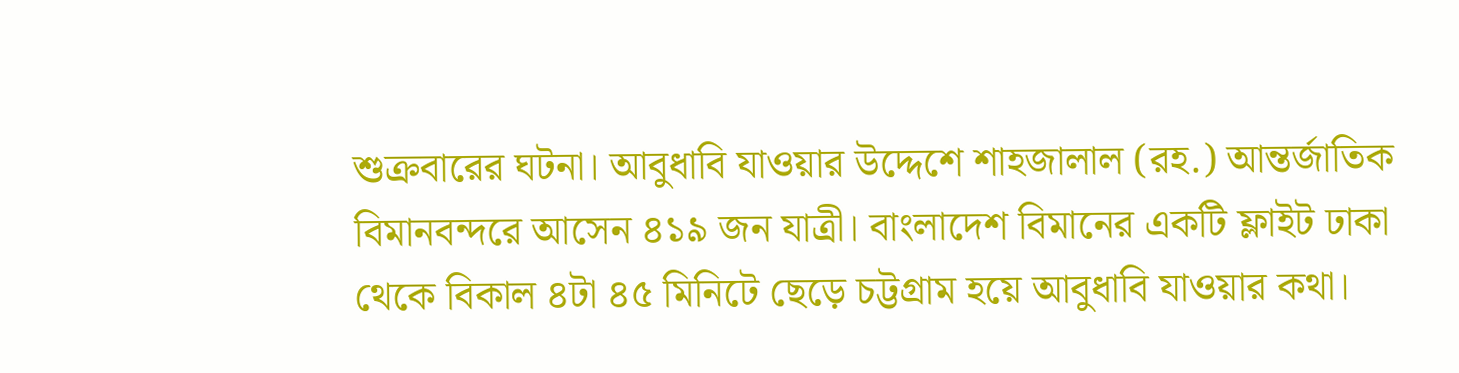শুক্রবারের ঘটনা। আবুধাবি যাওয়ার উদ্দেশে শাহজালাল (রহ.) আন্তর্জাতিক বিমানবন্দরে আসেন ৪১৯ জন যাত্রী। বাংলাদেশ বিমানের একটি ফ্লাইট ঢাকা থেকে বিকাল ৪টা ৪৫ মিনিটে ছেড়ে চট্টগ্রাম হয়ে আবুধাবি যাওয়ার কথা।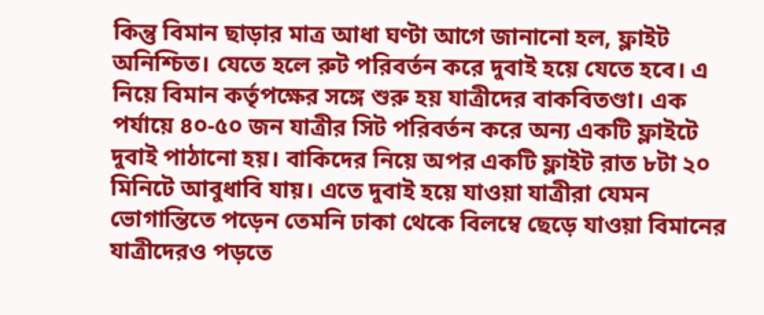কিন্তু বিমান ছাড়ার মাত্র আধা ঘণ্টা আগে জানানো হল, ফ্লাইট অনিশ্চিত। যেতে হলে রুট পরিবর্তন করে দুবাই হয়ে যেতে হবে। এ নিয়ে বিমান কর্তৃপক্ষের সঙ্গে শুরু হয় যাত্রীদের বাকবিতণ্ডা। এক পর্যায়ে ৪০-৫০ জন যাত্রীর সিট পরিবর্তন করে অন্য একটি ফ্লাইটে দুবাই পাঠানো হয়। বাকিদের নিয়ে অপর একটি ফ্লাইট রাত ৮টা ২০ মিনিটে আবুধাবি যায়। এতে দুবাই হয়ে যাওয়া যাত্রীরা যেমন ভোগান্তিতে পড়েন তেমনি ঢাকা থেকে বিলম্বে ছেড়ে যাওয়া বিমানের যাত্রীদেরও পড়তে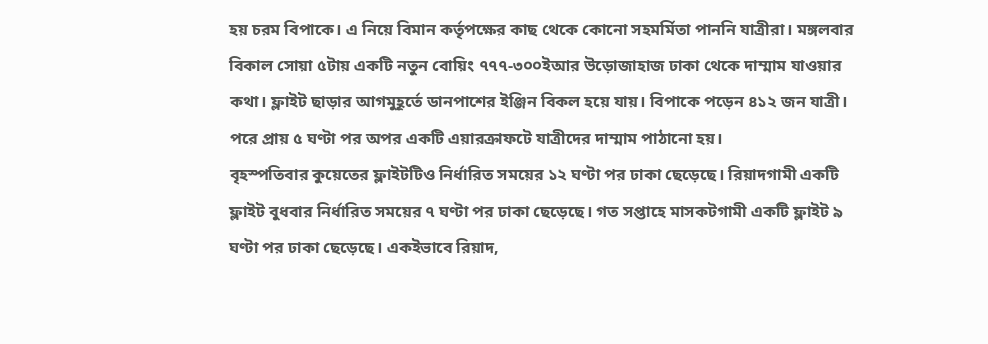হয় চরম বিপাকে। এ নিয়ে বিমান কর্তৃপক্ষের কাছ থেকে কোনো সহমর্মিতা পাননি যাত্রীরা। মঙ্গলবার বিকাল সোয়া ৫টায় একটি নতুন বোয়িং ৭৭৭-৩০০ইআর উড়োজাহাজ ঢাকা থেকে দাম্মাম যাওয়ার কথা। ফ্লাইট ছাড়ার আগমুহূর্তে ডানপাশের ইঞ্জিন বিকল হয়ে যায়। বিপাকে পড়েন ৪১২ জন যাত্রী। পরে প্রায় ৫ ঘণ্টা পর অপর একটি এয়ারক্রাফটে যাত্রীদের দাম্মাম পাঠানো হয়।
বৃহস্পতিবার কুয়েতের ফ্লাইটটিও নির্ধারিত সময়ের ১২ ঘণ্টা পর ঢাকা ছেড়েছে। রিয়াদগামী একটি ফ্লাইট বুধবার নির্ধারিত সময়ের ৭ ঘণ্টা পর ঢাকা ছেড়েছে। গত সপ্তাহে মাসকটগামী একটি ফ্লাইট ৯ ঘণ্টা পর ঢাকা ছেড়েছে। একইভাবে রিয়াদ,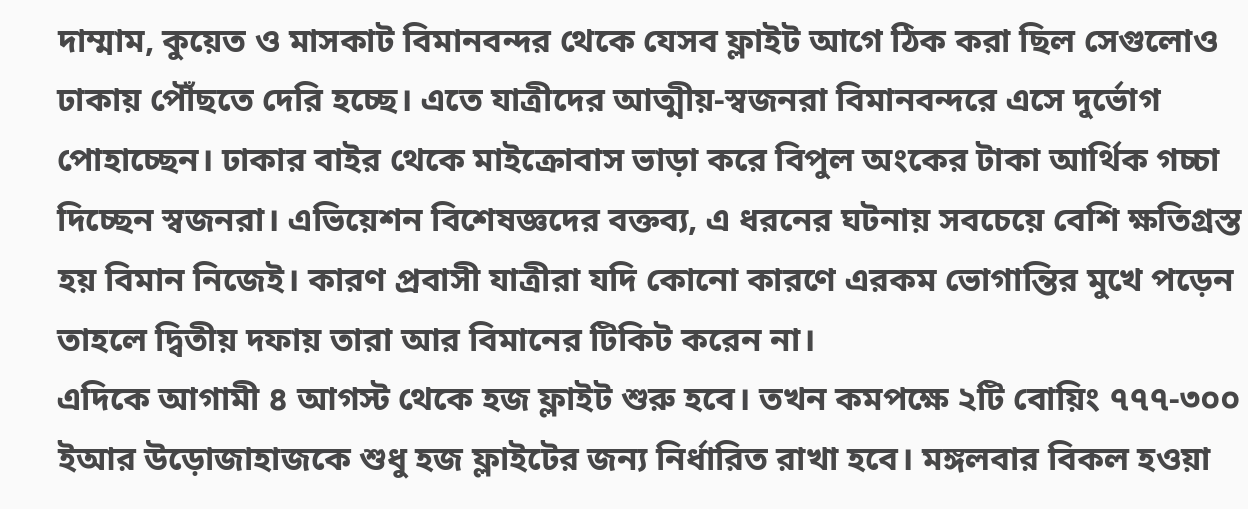দাম্মাম, কুয়েত ও মাসকাট বিমানবন্দর থেকে যেসব ফ্লাইট আগে ঠিক করা ছিল সেগুলোও ঢাকায় পৌঁছতে দেরি হচ্ছে। এতে যাত্রীদের আত্মীয়-স্বজনরা বিমানবন্দরে এসে দুর্ভোগ পোহাচ্ছেন। ঢাকার বাইর থেকে মাইক্রোবাস ভাড়া করে বিপুল অংকের টাকা আর্থিক গচ্চা দিচ্ছেন স্বজনরা। এভিয়েশন বিশেষজ্ঞদের বক্তব্য, এ ধরনের ঘটনায় সবচেয়ে বেশি ক্ষতিগ্রস্ত হয় বিমান নিজেই। কারণ প্রবাসী যাত্রীরা যদি কোনো কারণে এরকম ভোগান্তির মুখে পড়েন তাহলে দ্বিতীয় দফায় তারা আর বিমানের টিকিট করেন না।
এদিকে আগামী ৪ আগস্ট থেকে হজ ফ্লাইট শুরু হবে। তখন কমপক্ষে ২টি বোয়িং ৭৭৭-৩০০ ইআর উড়োজাহাজকে শুধু হজ ফ্লাইটের জন্য নির্ধারিত রাখা হবে। মঙ্গলবার বিকল হওয়া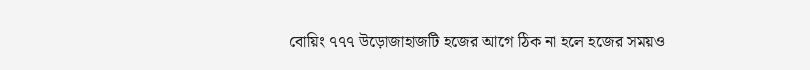বোয়িং ৭৭৭ উড়োজাহাজটি হজের আগে ঠিক না হলে হজের সময়ও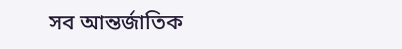সব আন্তর্জাতিক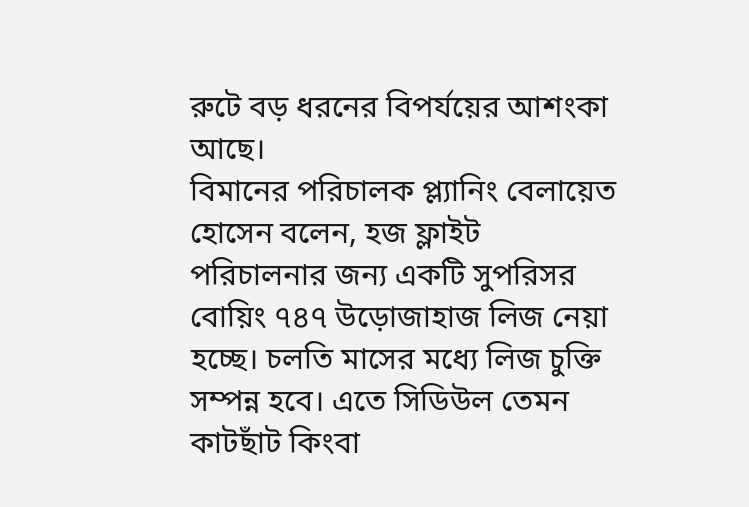রুটে বড় ধরনের বিপর্যয়ের আশংকা আছে।
বিমানের পরিচালক প্ল্যানিং বেলায়েত হোসেন বলেন, হজ ফ্লাইট পরিচালনার জন্য একটি সুপরিসর বোয়িং ৭৪৭ উড়োজাহাজ লিজ নেয়া হচ্ছে। চলতি মাসের মধ্যে লিজ চুক্তি সম্পন্ন হবে। এতে সিডিউল তেমন কাটছাঁট কিংবা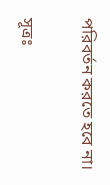পরিবর্তন করতে হবে না।

সূত্রঃ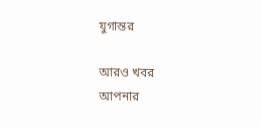যুগান্তর

আরও খবর
আপনার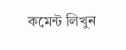কমেন্ট লিখুন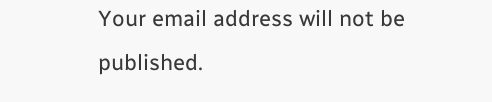Your email address will not be published.